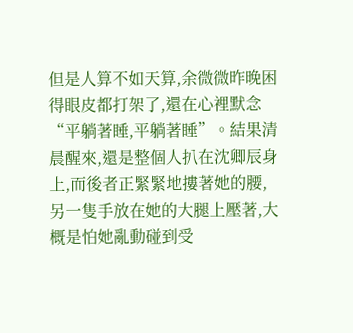但是人算不如天算,余微微昨晚困得眼皮都打架了,還在心裡默念“平躺著睡,平躺著睡”。結果清晨醒來,還是整個人扒在沈卿辰身上,而後者正緊緊地摟著她的腰,另一隻手放在她的大腿上壓著,大概是怕她亂動碰到受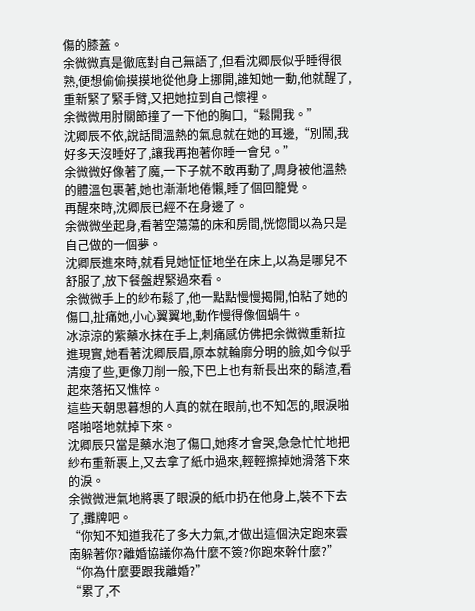傷的膝蓋。
余微微真是徹底對自己無語了,但看沈卿辰似乎睡得很熟,便想偷偷摸摸地從他身上挪開,誰知她一動,他就醒了,重新緊了緊手臂,又把她拉到自己懷裡。
余微微用肘關節撞了一下他的胸口,“鬆開我。”
沈卿辰不依,說話間溫熱的氣息就在她的耳邊,“別鬧,我好多天沒睡好了,讓我再抱著你睡一會兒。”
余微微好像著了魔,一下子就不敢再動了,周身被他溫熱的體溫包裹著,她也漸漸地倦懶,睡了個回籠覺。
再醒來時,沈卿辰已經不在身邊了。
余微微坐起身,看著空蕩蕩的床和房間,恍惚間以為只是自己做的一個夢。
沈卿辰進來時,就看見她怔怔地坐在床上,以為是哪兒不舒服了,放下餐盤趕緊過來看。
余微微手上的紗布鬆了,他一點點慢慢揭開,怕粘了她的傷口,扯痛她,小心翼翼地,動作慢得像個蝸牛。
冰涼涼的紫藥水抹在手上,刺痛感仿佛把余微微重新拉進現實,她看著沈卿辰眉,原本就輪廓分明的臉,如今似乎清瘦了些,更像刀削一般,下巴上也有新長出來的鬍渣,看起來落拓又憔悴。
這些天朝思暮想的人真的就在眼前,也不知怎的,眼淚啪嗒啪嗒地就掉下來。
沈卿辰只當是藥水泡了傷口,她疼才會哭,急急忙忙地把紗布重新裹上,又去拿了紙巾過來,輕輕擦掉她滑落下來的淚。
余微微泄氣地將裹了眼淚的紙巾扔在他身上,裝不下去了,攤牌吧。
“你知不知道我花了多大力氣,才做出這個決定跑來雲南躲著你?離婚協議你為什麼不簽?你跑來幹什麼?”
“你為什麼要跟我離婚?”
“累了,不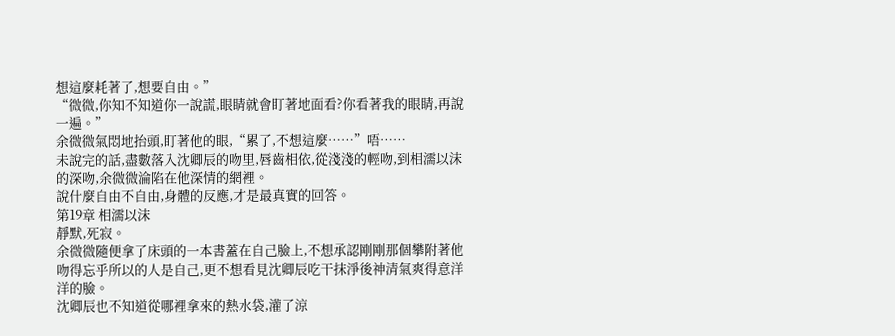想這麼耗著了,想要自由。”
“微微,你知不知道你一說謊,眼睛就會盯著地面看?你看著我的眼睛,再說一遍。”
余微微氣悶地抬頭,盯著他的眼,“累了,不想這麼……”唔……
未說完的話,盡數落入沈卿辰的吻里,唇齒相依,從淺淺的輕吻,到相濡以沫的深吻,余微微淪陷在他深情的網裡。
說什麼自由不自由,身體的反應,才是最真實的回答。
第19章 相濡以沫
靜默,死寂。
余微微隨便拿了床頭的一本書蓋在自己臉上,不想承認剛剛那個攀附著他吻得忘乎所以的人是自己,更不想看見沈卿辰吃干抹淨後神清氣爽得意洋洋的臉。
沈卿辰也不知道從哪裡拿來的熱水袋,灌了涼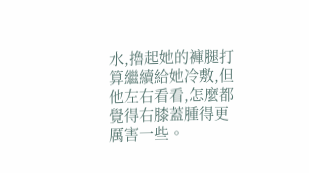水,擼起她的褲腿打算繼續給她冷敷,但他左右看看,怎麼都覺得右膝蓋腫得更厲害一些。